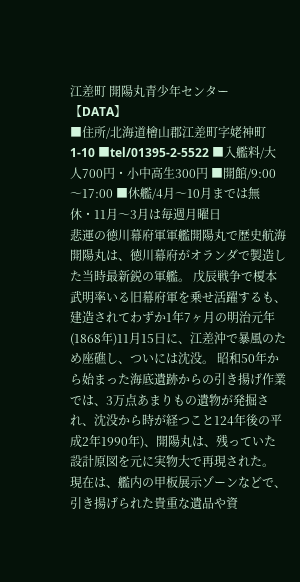江差町 開陽丸青少年センター
【DATA】
■住所/北海道檜山郡江差町字姥神町1-10 ■tel/01395-2-5522 ■入艦料/大人700円・小中高生300円 ■開館/9:00〜17:00 ■休艦/4月〜10月までは無休・11月〜3月は毎週月曜日
悲運の徳川幕府軍軍艦開陽丸で歴史航海 開陽丸は、徳川幕府がオランダで製造した当時最新鋭の軍艦。 戊辰戦争で榎本武明率いる旧幕府軍を乗せ活躍するも、建造されてわずか1年7ヶ月の明治元年(1868年)11月15日に、江差沖で暴風のため座礁し、ついには沈没。 昭和50年から始まった海底遺跡からの引き揚げ作業では、3万点あまりもの遺物が発掘され、沈没から時が経つこと124年後の平成2年1990年)、開陽丸は、残っていた設計原図を元に実物大で再現された。 現在は、艦内の甲板展示ゾーンなどで、引き揚げられた貴重な遺品や資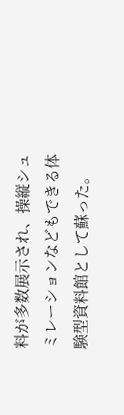料が多数展示され、操縦シュミレーションなどもできる体験型資料館として蘇った。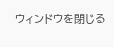ウィンドウを閉じる